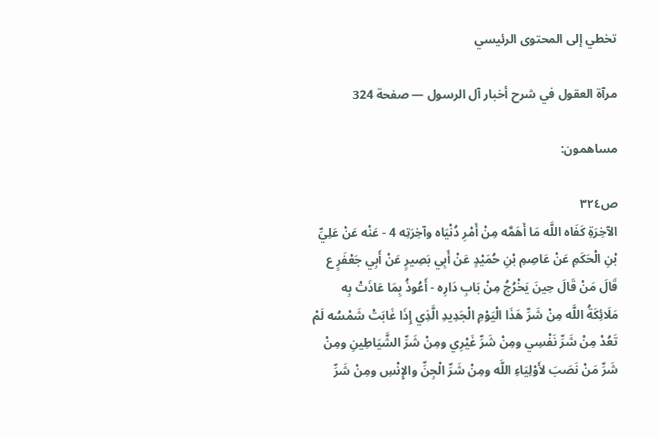تخطي إلى المحتوى الرئيسي

مرآة العقول في شرح أخبار آل الرسول — صفحة 324

مساهمون:

ص٣٢٤
الآخِرَةِ كَفَاه اللَّه مَا أَهَمَّه مِنْ أَمْرِ دُنْيَاه وآخِرَتِه 4 - عَنْه عَنْ عَلِيِّ بْنِ الْحَكَمِ عَنْ عَاصِمِ بْنِ حُمَيْدٍ عَنْ أَبِي بَصِيرٍ عَنْ أَبِي جَعْفَرٍ ع قَالَ مَنْ قَالَ حِينَ يَخْرُجُ مِنْ بَابِ دَارِه - أَعُوذُ بِمَا عَاذَتْ بِه مَلَائِكَةُ اللَّه مِنْ شَرِّ هَذَا الْيَوْمِ الْجَدِيدِ الَّذِي إِذَا غَابَتْ شَمْسُه لَمْ تَعُدْ مِنْ شَرِّ نَفْسِي ومِنْ شَرِّ غَيْرِي ومِنْ شَرِّ الشَّيَاطِينِ ومِنْ شَرِّ مَنْ نَصَبَ لأَوْلِيَاءِ اللَّه ومِنْ شَرِّ الْجِنِّ والإِنْسِ ومِنْ شَرِّ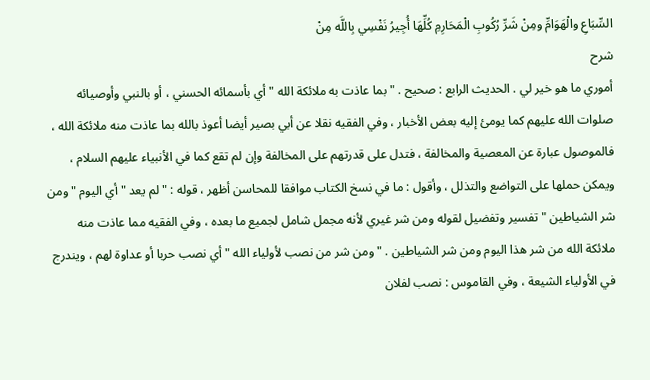السِّبَاعِ والْهَوَامِّ ومِنْ شَرِّ رُكُوبِ الْمَحَارِمِ كُلِّهَا أُجِيرُ نَفْسِي بِاللَّه مِنْ
شرح
أموري ما هو خير لي . الحديث الرابع : صحيح . " بما عاذت به ملائكة الله " أي بأسمائه الحسني ، أو بالنبي وأوصيائه صلوات الله عليهم كما يومئ إليه بعض الأخبار ، وفي الفقيه نقلا عن أبي بصير أيضا أعوذ بالله بما عاذت منه ملائكة الله ، فالموصول عبارة عن المعصية والمخالفة ، فتدل على قدرتهم على المخالفة وإن لم تقع كما في الأنبياء عليهم السلام ، ويمكن حملها على التواضع والتذلل ، وأقول : ما في نسخ الكتاب موافقا للمحاسن أظهر ، قوله : " لم يعد " أي اليوم " ومن شر الشياطين " تفسير وتفضيل لقوله ومن شر غيري لأنه مجمل شامل لجميع ما بعده ، وفي الفقيه مما عاذت منه ملائكة الله من شر هذا اليوم ومن شر الشياطين . " ومن شر من نصب لأولياء الله " أي نصب حربا أو عداوة لهم ، ويندرج في الأولياء الشيعة ، وفي القاموس : نصب لفلان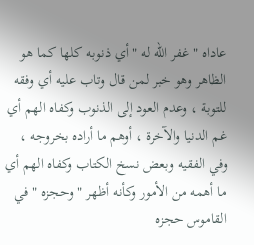عاداه " غفر الله له " أي ذنوبه كلها كما هو الظاهر وهو خبر لمن قال وتاب عليه أي وفقه للتوبة ، وعدم العود إلى الذنوب وكفاه الهم أي غم الدنيا والآخرة ، أوهم ما أراده بخروجه ، وفي الفقيه وبعض نسخ الكتاب وكفاه الهم أي ما أهمه من الأمور وكأنه أظهر " وحجزه " في القاموس حجزه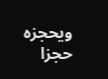ويحجزه حجزا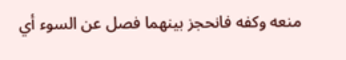منعه وكفه فانحجز بينهما فصل عن السوء أي